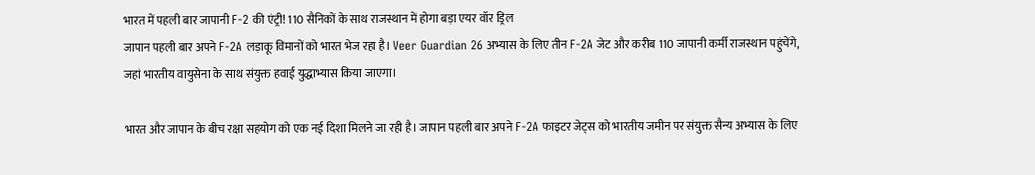भारत में पहली बार जापानी F-2 की एंट्री! 110 सैनिकों के साथ राजस्थान में होगा बड़ा एयर वॉर ड्रिल
जापान पहली बार अपने F-2A लड़ाकू विमानों को भारत भेज रहा है। Veer Guardian 26 अभ्यास के लिए तीन F-2A जेट और करीब 110 जापानी कर्मी राजस्थान पहुंचेंगे, जहां भारतीय वायुसेना के साथ संयुक्त हवाई युद्धाभ्यास किया जाएगा।

भारत और जापान के बीच रक्षा सहयोग को एक नई दिशा मिलने जा रही है। जापान पहली बार अपने F-2A फाइटर जेट्स को भारतीय जमीन पर संयुक्त सैन्य अभ्यास के लिए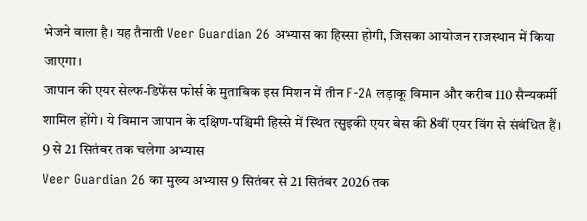भेजने वाला है। यह तैनाती Veer Guardian 26 अभ्यास का हिस्सा होगी, जिसका आयोजन राजस्थान में किया जाएगा।
जापान की एयर सेल्फ-डिफेंस फोर्स के मुताबिक इस मिशन में तीन F-2A लड़ाकू विमान और करीब 110 सैन्यकर्मी शामिल होंगे। ये विमान जापान के दक्षिण-पश्चिमी हिस्से में स्थित त्सुइकी एयर बेस की 8वीं एयर विंग से संबंधित हैं।
9 से 21 सितंबर तक चलेगा अभ्यास
Veer Guardian 26 का मुख्य अभ्यास 9 सितंबर से 21 सितंबर 2026 तक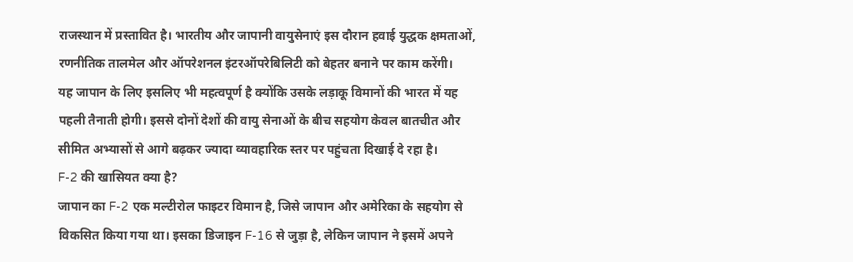राजस्थान में प्रस्तावित है। भारतीय और जापानी वायुसेनाएं इस दौरान हवाई युद्धक क्षमताओं, रणनीतिक तालमेल और ऑपरेशनल इंटरऑपरेबिलिटी को बेहतर बनाने पर काम करेंगी।
यह जापान के लिए इसलिए भी महत्वपूर्ण है क्योंकि उसके लड़ाकू विमानों की भारत में यह पहली तैनाती होगी। इससे दोनों देशों की वायु सेनाओं के बीच सहयोग केवल बातचीत और सीमित अभ्यासों से आगे बढ़कर ज्यादा व्यावहारिक स्तर पर पहुंचता दिखाई दे रहा है।
F-2 की खासियत क्या है?
जापान का F-2 एक मल्टीरोल फाइटर विमान है, जिसे जापान और अमेरिका के सहयोग से विकसित किया गया था। इसका डिजाइन F-16 से जुड़ा है, लेकिन जापान ने इसमें अपने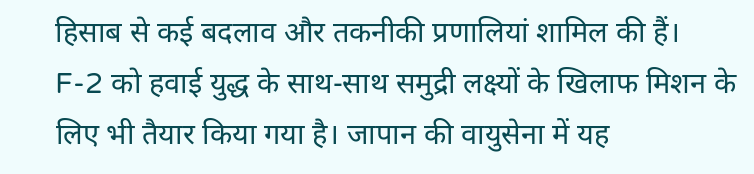हिसाब से कई बदलाव और तकनीकी प्रणालियां शामिल की हैं।
F-2 को हवाई युद्ध के साथ-साथ समुद्री लक्ष्यों के खिलाफ मिशन के लिए भी तैयार किया गया है। जापान की वायुसेना में यह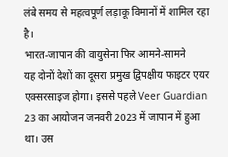लंबे समय से महत्वपूर्ण लड़ाकू विमानों में शामिल रहा है।
भारत-जापान की वायुसेना फिर आमने-सामने
यह दोनों देशों का दूसरा प्रमुख द्विपक्षीय फाइटर एयर एक्सरसाइज होगा। इससे पहले Veer Guardian 23 का आयोजन जनवरी 2023 में जापान में हुआ था। उस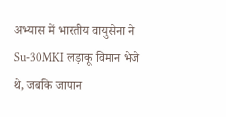अभ्यास में भारतीय वायुसेना ने Su-30MKI लड़ाकू विमान भेजे थे, जबकि जापान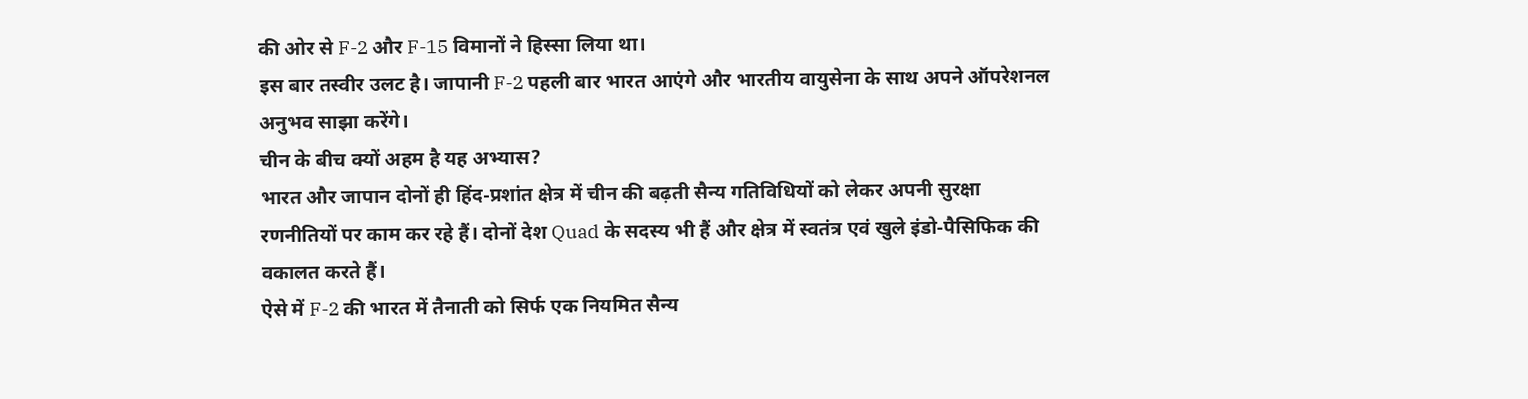की ओर से F-2 और F-15 विमानों ने हिस्सा लिया था।
इस बार तस्वीर उलट है। जापानी F-2 पहली बार भारत आएंगे और भारतीय वायुसेना के साथ अपने ऑपरेशनल अनुभव साझा करेंगे।
चीन के बीच क्यों अहम है यह अभ्यास?
भारत और जापान दोनों ही हिंद-प्रशांत क्षेत्र में चीन की बढ़ती सैन्य गतिविधियों को लेकर अपनी सुरक्षा रणनीतियों पर काम कर रहे हैं। दोनों देश Quad के सदस्य भी हैं और क्षेत्र में स्वतंत्र एवं खुले इंडो-पैसिफिक की वकालत करते हैं।
ऐसे में F-2 की भारत में तैनाती को सिर्फ एक नियमित सैन्य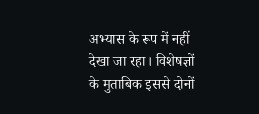अभ्यास के रूप में नहीं देखा जा रहा। विशेषज्ञों के मुताबिक इससे दोनों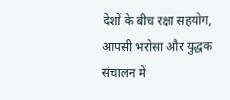देशों के बीच रक्षा सहयोग, आपसी भरोसा और युद्धक संचालन में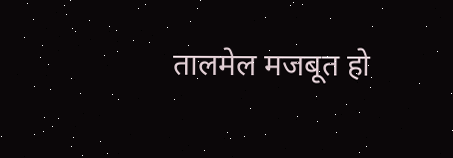तालमेल मजबूत हो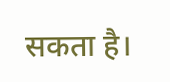सकता है।